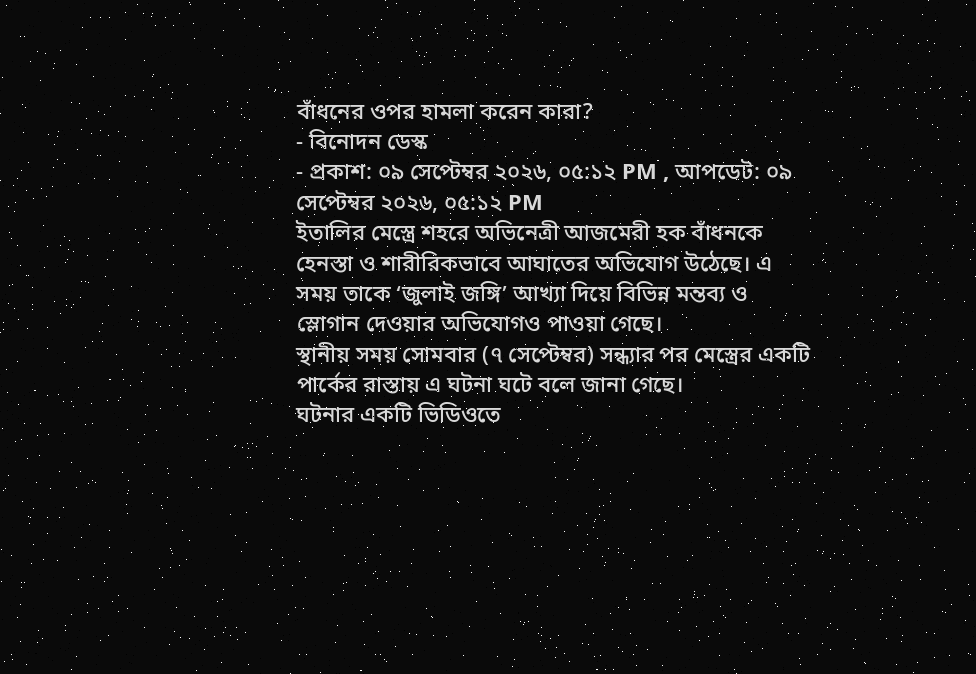বাঁধনের ওপর হামলা করেন কারা?
- বিনোদন ডেস্ক
- প্রকাশ: ০৯ সেপ্টেম্বর ২০২৬, ০৫:১২ PM , আপডেট: ০৯ সেপ্টেম্বর ২০২৬, ০৫:১২ PM
ইতালির মেস্ত্রে শহরে অভিনেত্রী আজমেরী হক বাঁধনকে হেনস্তা ও শারীরিকভাবে আঘাতের অভিযোগ উঠেছে। এ সময় তাকে ‘জুলাই জঙ্গি’ আখ্যা দিয়ে বিভিন্ন মন্তব্য ও স্লোগান দেওয়ার অভিযোগও পাওয়া গেছে।
স্থানীয় সময় সোমবার (৭ সেপ্টেম্বর) সন্ধ্যার পর মেস্ত্রের একটি পার্কের রাস্তায় এ ঘটনা ঘটে বলে জানা গেছে।
ঘটনার একটি ভিডিওতে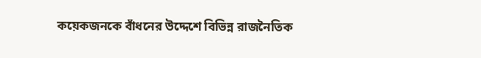কয়েকজনকে বাঁধনের উদ্দেশে বিভিন্ন রাজনৈতিক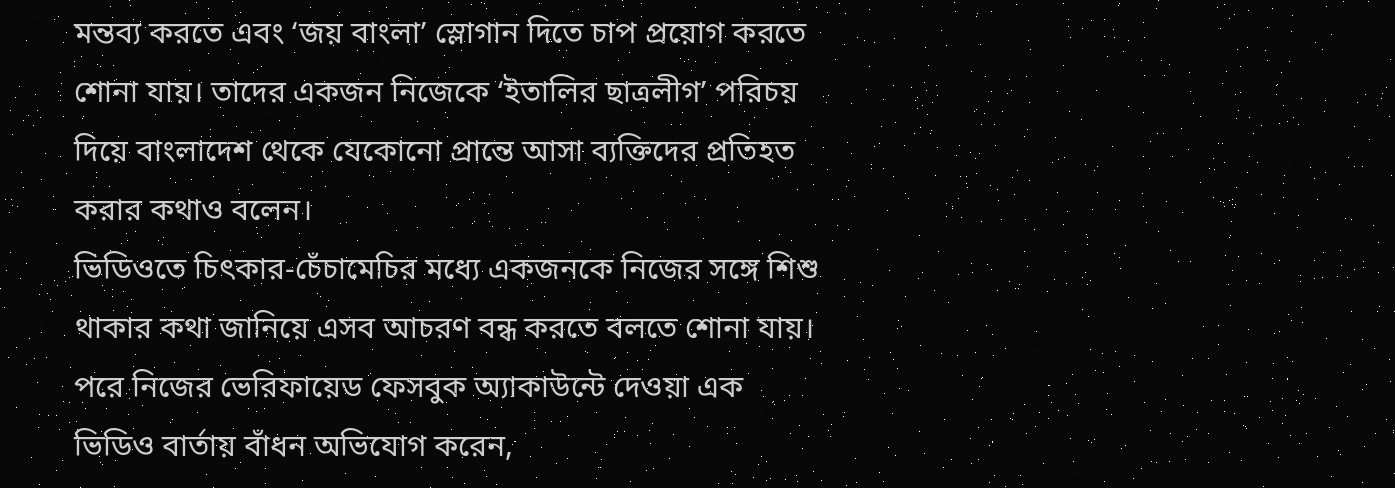মন্তব্য করতে এবং ‘জয় বাংলা’ স্লোগান দিতে চাপ প্রয়োগ করতে শোনা যায়। তাদের একজন নিজেকে ‘ইতালির ছাত্রলীগ’ পরিচয় দিয়ে বাংলাদেশ থেকে যেকোনো প্রান্তে আসা ব্যক্তিদের প্রতিহত করার কথাও বলেন।
ভিডিওতে চিৎকার-চেঁচামেচির মধ্যে একজনকে নিজের সঙ্গে শিশু থাকার কথা জানিয়ে এসব আচরণ বন্ধ করতে বলতে শোনা যায়।
পরে নিজের ভেরিফায়েড ফেসবুক অ্যাকাউন্টে দেওয়া এক ভিডিও বার্তায় বাঁধন অভিযোগ করেন,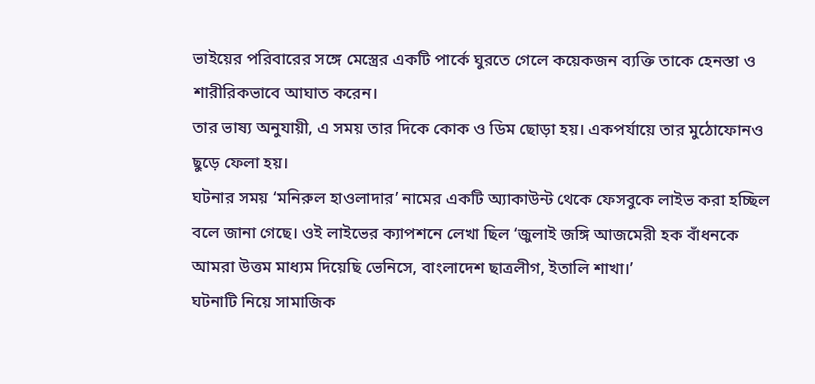ভাইয়ের পরিবারের সঙ্গে মেস্ত্রের একটি পার্কে ঘুরতে গেলে কয়েকজন ব্যক্তি তাকে হেনস্তা ও শারীরিকভাবে আঘাত করেন।
তার ভাষ্য অনুযায়ী, এ সময় তার দিকে কোক ও ডিম ছোড়া হয়। একপর্যায়ে তার মুঠোফোনও ছুড়ে ফেলা হয়।
ঘটনার সময় ‘মনিরুল হাওলাদার’ নামের একটি অ্যাকাউন্ট থেকে ফেসবুকে লাইভ করা হচ্ছিল বলে জানা গেছে। ওই লাইভের ক্যাপশনে লেখা ছিল ‘জুলাই জঙ্গি আজমেরী হক বাঁধনকে আমরা উত্তম মাধ্যম দিয়েছি ভেনিসে, বাংলাদেশ ছাত্রলীগ, ইতালি শাখা।’
ঘটনাটি নিয়ে সামাজিক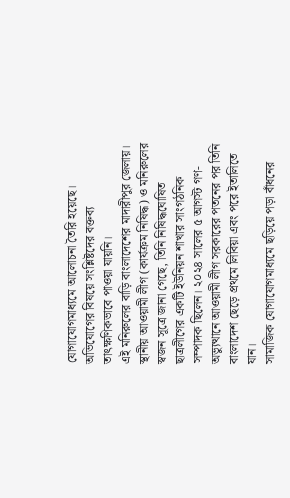যোগাযোগমাধ্যমে আলোচনা তৈরি হয়েছে। অভিযোগের বিষয়ে সংশ্লিষ্টদের বক্তব্য তাৎক্ষণিকভাবে পাওয়া যায়নি।
এই মনিরুলের বাড়ি বাংলাদেশের মাদারীপুর জেলায়। স্থানীয় আওয়ামী লীগ (কার্যক্রম নিষিদ্ধ) ও মনিরুলের স্বজন সূত্রে জানা গেছে, তিনি নিষিদ্ধঘোষিত ছাত্রলীগের একটি ইউনিয়ন শাখার সাংগঠনিক সম্পাদক ছিলেন। ২০২৪ সালের ৫ আগস্ট গণ-অভ্যুত্থানে আওয়ামী লীগ সরকারের পতনের পর তিনি বাংলাদেশ ছেড়ে প্রথমে লিবিয়া এবং পরে ইতালিতে যান।
সামাজিক যোগাযোগমাধ্যমে ছড়িয়ে পড়া বাঁধনের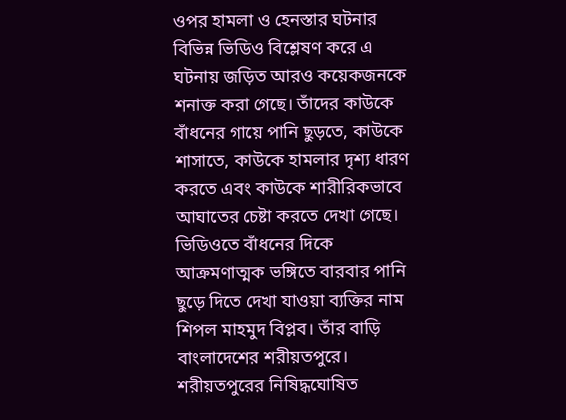ওপর হামলা ও হেনস্তার ঘটনার বিভিন্ন ভিডিও বিশ্লেষণ করে এ ঘটনায় জড়িত আরও কয়েকজনকে শনাক্ত করা গেছে। তাঁদের কাউকে বাঁধনের গায়ে পানি ছুড়তে, কাউকে শাসাতে, কাউকে হামলার দৃশ্য ধারণ করতে এবং কাউকে শারীরিকভাবে আঘাতের চেষ্টা করতে দেখা গেছে।
ভিডিওতে বাঁধনের দিকে আক্রমণাত্মক ভঙ্গিতে বারবার পানি ছুড়ে দিতে দেখা যাওয়া ব্যক্তির নাম শিপল মাহমুদ বিপ্লব। তাঁর বাড়ি বাংলাদেশের শরীয়তপুরে। শরীয়তপুরের নিষিদ্ধঘোষিত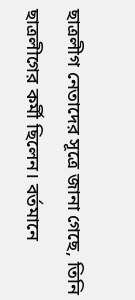ছাত্রলীগ নেতাদের সূত্রে জানা গেছে, তিনি ছাত্রলীগের কর্মী ছিলেন। বর্তমানে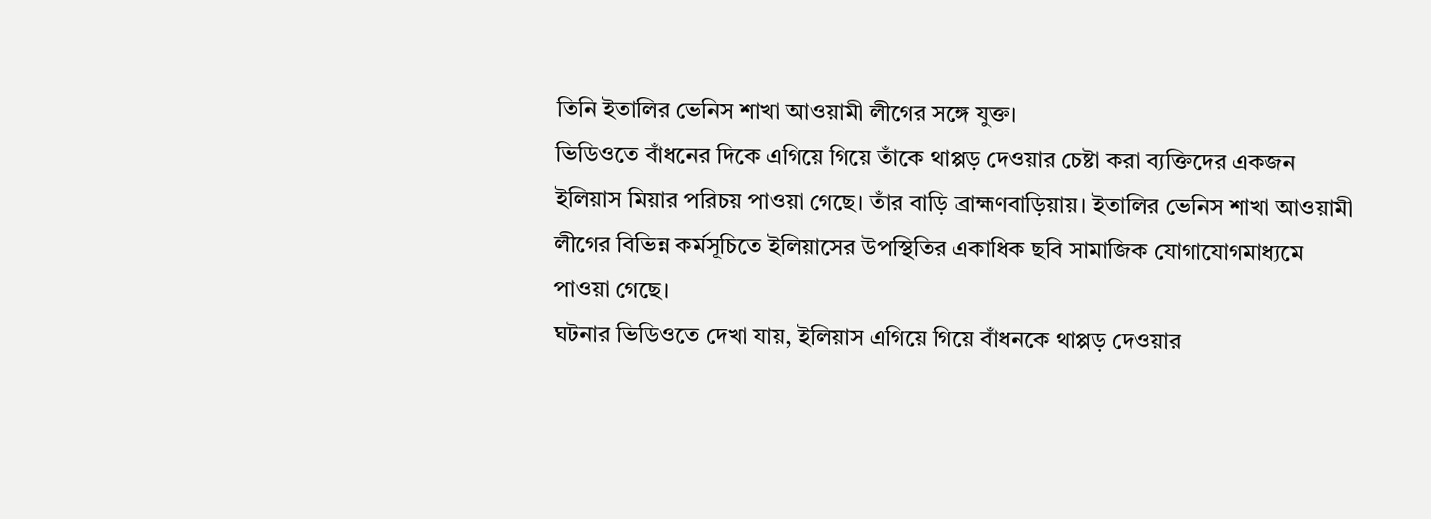তিনি ইতালির ভেনিস শাখা আওয়ামী লীগের সঙ্গে যুক্ত।
ভিডিওতে বাঁধনের দিকে এগিয়ে গিয়ে তাঁকে থাপ্পড় দেওয়ার চেষ্টা করা ব্যক্তিদের একজন ইলিয়াস মিয়ার পরিচয় পাওয়া গেছে। তাঁর বাড়ি ব্রাহ্মণবাড়িয়ায়। ইতালির ভেনিস শাখা আওয়ামী লীগের বিভিন্ন কর্মসূচিতে ইলিয়াসের উপস্থিতির একাধিক ছবি সামাজিক যোগাযোগমাধ্যমে পাওয়া গেছে।
ঘটনার ভিডিওতে দেখা যায়, ইলিয়াস এগিয়ে গিয়ে বাঁধনকে থাপ্পড় দেওয়ার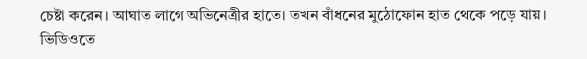চেষ্টা করেন। আঘাত লাগে অভিনেত্রীর হাতে। তখন বাঁধনের মুঠোফোন হাত থেকে পড়ে যায়।
ভিডিওতে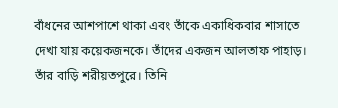বাঁধনের আশপাশে থাকা এবং তাঁকে একাধিকবার শাসাতে দেখা যায় কয়েকজনকে। তাঁদের একজন আলতাফ পাহাড়। তাঁর বাড়ি শরীয়তপুরে। তিনি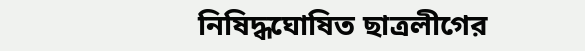নিষিদ্ধঘোষিত ছাত্রলীগের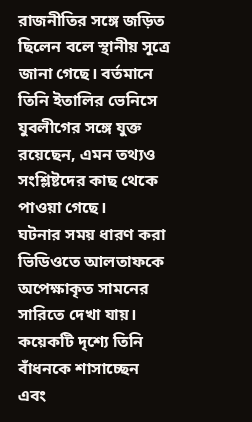রাজনীতির সঙ্গে জড়িত ছিলেন বলে স্থানীয় সূত্রে জানা গেছে। বর্তমানে তিনি ইতালির ভেনিসে যুবলীগের সঙ্গে যুক্ত রয়েছেন, এমন তথ্যও সংশ্লিষ্টদের কাছ থেকে পাওয়া গেছে।
ঘটনার সময় ধারণ করা ভিডিওতে আলতাফকে অপেক্ষাকৃত সামনের সারিতে দেখা যায়। কয়েকটি দৃশ্যে তিনি বাঁধনকে শাসাচ্ছেন এবং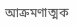আক্রমণাত্মক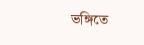ভঙ্গিতে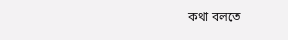কথা বলতে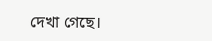দেখা গেছে।